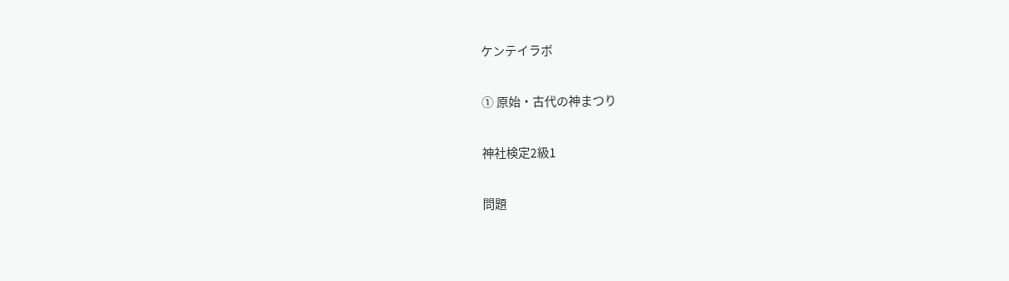ケンテイラボ

① 原始・古代の神まつり

神社検定2級1

問題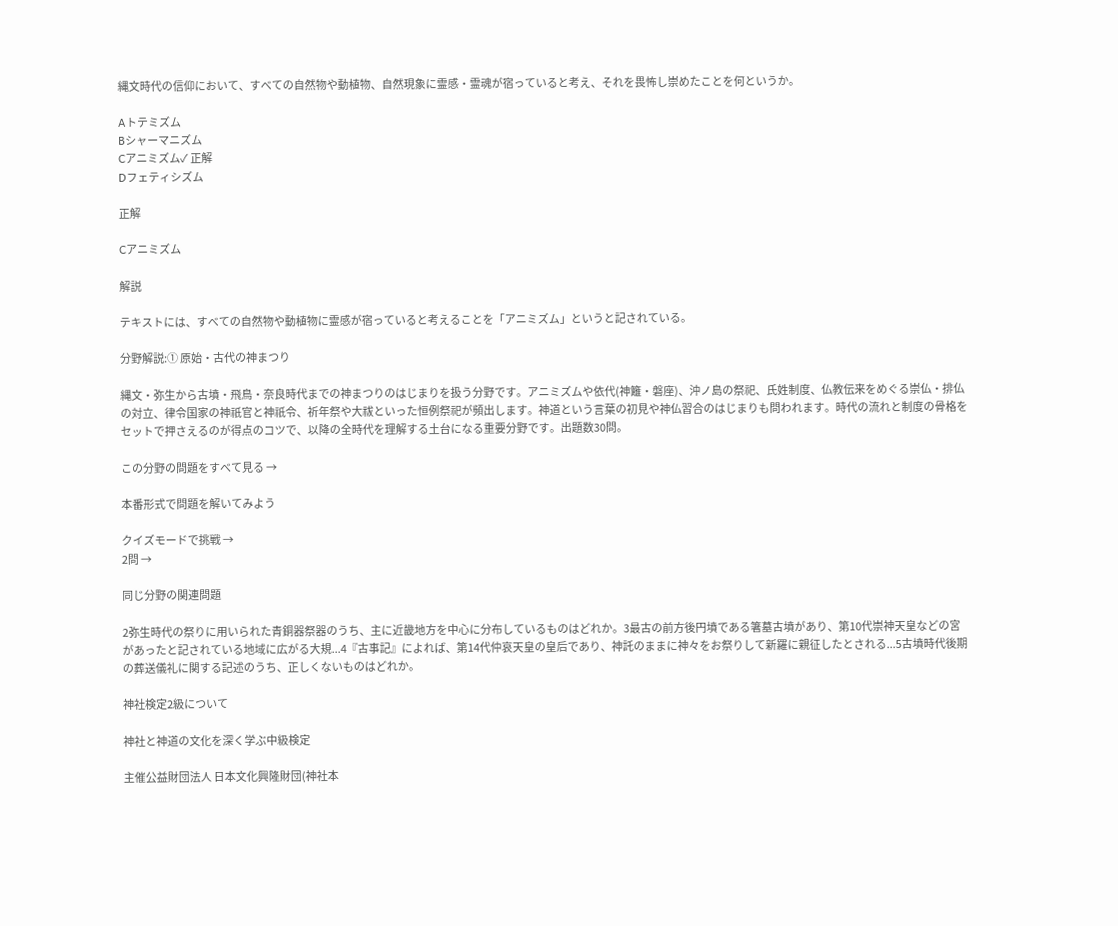縄文時代の信仰において、すべての自然物や動植物、自然現象に霊感・霊魂が宿っていると考え、それを畏怖し崇めたことを何というか。

Aトテミズム
Bシャーマニズム
Cアニミズム✓ 正解
Dフェティシズム

正解

Cアニミズム

解説

テキストには、すべての自然物や動植物に霊感が宿っていると考えることを「アニミズム」というと記されている。

分野解説:① 原始・古代の神まつり

縄文・弥生から古墳・飛鳥・奈良時代までの神まつりのはじまりを扱う分野です。アニミズムや依代(神籬・磐座)、沖ノ島の祭祀、氏姓制度、仏教伝来をめぐる崇仏・排仏の対立、律令国家の神祇官と神祇令、祈年祭や大祓といった恒例祭祀が頻出します。神道という言葉の初見や神仏習合のはじまりも問われます。時代の流れと制度の骨格をセットで押さえるのが得点のコツで、以降の全時代を理解する土台になる重要分野です。出題数30問。

この分野の問題をすべて見る →

本番形式で問題を解いてみよう

クイズモードで挑戦 →
2問 →

同じ分野の関連問題

2弥生時代の祭りに用いられた青銅器祭器のうち、主に近畿地方を中心に分布しているものはどれか。3最古の前方後円墳である箸墓古墳があり、第10代崇神天皇などの宮があったと記されている地域に広がる大規...4『古事記』によれば、第14代仲哀天皇の皇后であり、神託のままに神々をお祭りして新羅に親征したとされる...5古墳時代後期の葬送儀礼に関する記述のうち、正しくないものはどれか。

神社検定2級について

神社と神道の文化を深く学ぶ中級検定

主催公益財団法人 日本文化興隆財団(神社本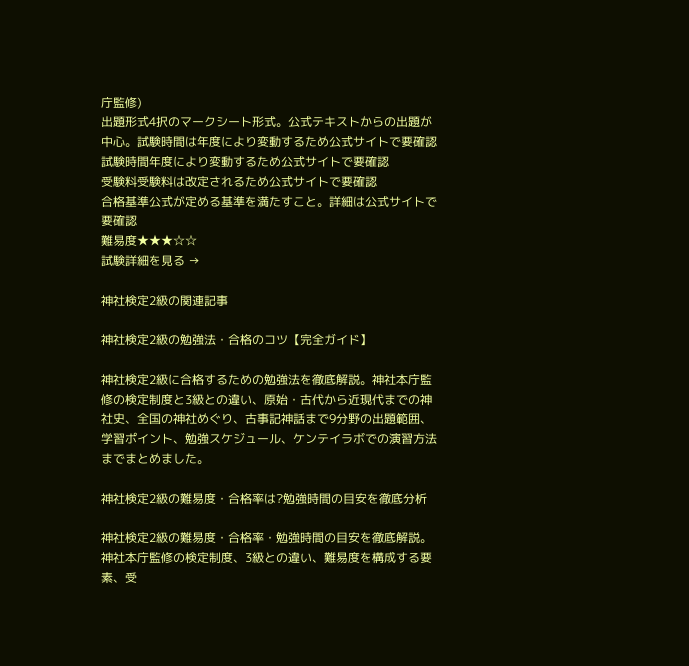庁監修)
出題形式4択のマークシート形式。公式テキストからの出題が中心。試験時間は年度により変動するため公式サイトで要確認
試験時間年度により変動するため公式サイトで要確認
受験料受験料は改定されるため公式サイトで要確認
合格基準公式が定める基準を満たすこと。詳細は公式サイトで要確認
難易度★★★☆☆
試験詳細を見る →

神社検定2級の関連記事

神社検定2級の勉強法・合格のコツ【完全ガイド】

神社検定2級に合格するための勉強法を徹底解説。神社本庁監修の検定制度と3級との違い、原始・古代から近現代までの神社史、全国の神社めぐり、古事記神話まで9分野の出題範囲、学習ポイント、勉強スケジュール、ケンテイラボでの演習方法までまとめました。

神社検定2級の難易度・合格率は?勉強時間の目安を徹底分析

神社検定2級の難易度・合格率・勉強時間の目安を徹底解説。神社本庁監修の検定制度、3級との違い、難易度を構成する要素、受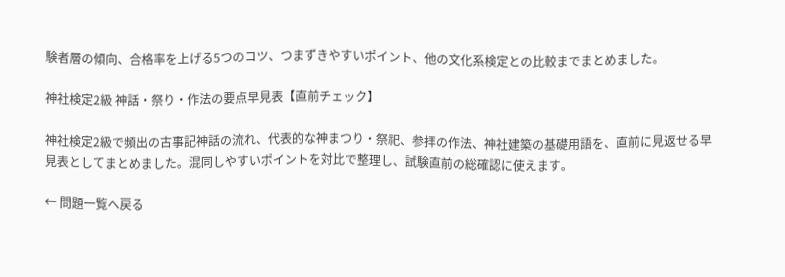験者層の傾向、合格率を上げる5つのコツ、つまずきやすいポイント、他の文化系検定との比較までまとめました。

神社検定2級 神話・祭り・作法の要点早見表【直前チェック】

神社検定2級で頻出の古事記神話の流れ、代表的な神まつり・祭祀、参拝の作法、神社建築の基礎用語を、直前に見返せる早見表としてまとめました。混同しやすいポイントを対比で整理し、試験直前の総確認に使えます。

← 問題一覧へ戻る